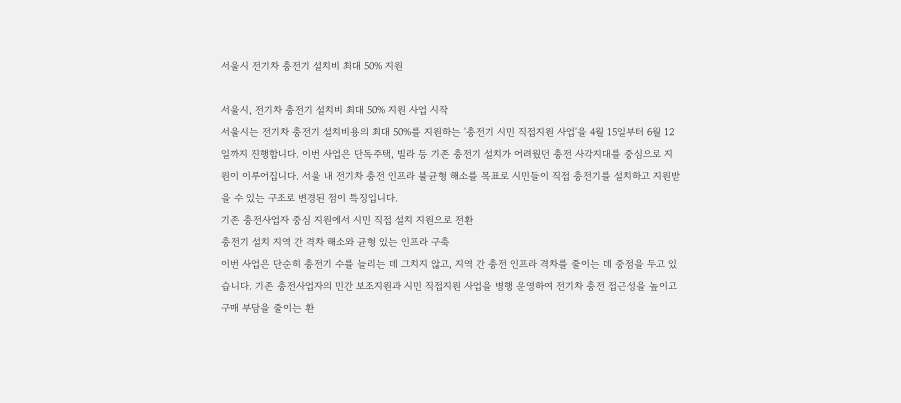서울시 전기차 충전기 설치비 최대 50% 지원

서울시, 전기차 충전기 설치비 최대 50% 지원 사업 시작
서울시는 전기차 충전기 설치비용의 최대 50%를 지원하는 '충전기 시민 직접지원 사업'을 4월 15일부터 6월 12일까지 진행합니다. 이번 사업은 단독주택, 빌라 등 기존 충전기 설치가 어려웠던 충전 사각지대를 중심으로 지원이 이루어집니다. 서울 내 전기차 충전 인프라 불균형 해소를 목표로 시민들이 직접 충전기를 설치하고 지원받을 수 있는 구조로 변경된 점이 특징입니다.
기존 충전사업자 중심 지원에서 시민 직접 설치 지원으로 전환
충전기 설치 지역 간 격차 해소와 균형 있는 인프라 구축
이번 사업은 단순히 충전기 수를 늘리는 데 그치지 않고, 지역 간 충전 인프라 격차를 줄이는 데 중점을 두고 있습니다. 기존 충전사업자의 민간 보조지원과 시민 직접지원 사업을 병행 운영하여 전기차 충전 접근성을 높이고 구매 부담을 줄이는 환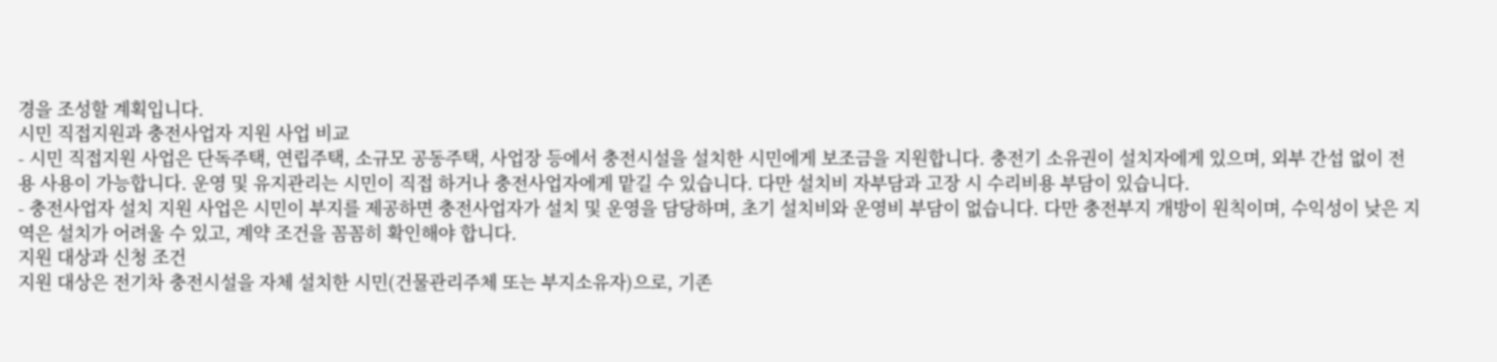경을 조성할 계획입니다.
시민 직접지원과 충전사업자 지원 사업 비교
- 시민 직접지원 사업은 단독주택, 연립주택, 소규모 공동주택, 사업장 등에서 충전시설을 설치한 시민에게 보조금을 지원합니다. 충전기 소유권이 설치자에게 있으며, 외부 간섭 없이 전용 사용이 가능합니다. 운영 및 유지관리는 시민이 직접 하거나 충전사업자에게 맡길 수 있습니다. 다만 설치비 자부담과 고장 시 수리비용 부담이 있습니다.
- 충전사업자 설치 지원 사업은 시민이 부지를 제공하면 충전사업자가 설치 및 운영을 담당하며, 초기 설치비와 운영비 부담이 없습니다. 다만 충전부지 개방이 원칙이며, 수익성이 낮은 지역은 설치가 어려울 수 있고, 계약 조건을 꼼꼼히 확인해야 합니다.
지원 대상과 신청 조건
지원 대상은 전기차 충전시설을 자체 설치한 시민(건물관리주체 또는 부지소유자)으로, 기존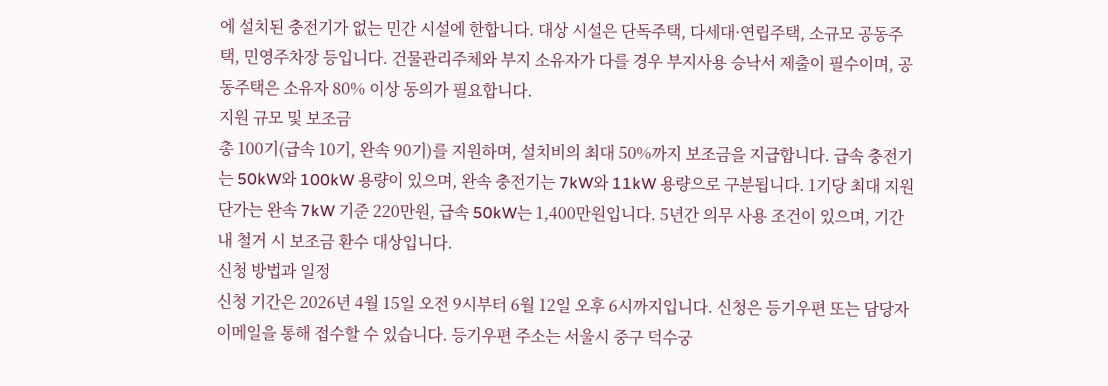에 설치된 충전기가 없는 민간 시설에 한합니다. 대상 시설은 단독주택, 다세대·연립주택, 소규모 공동주택, 민영주차장 등입니다. 건물관리주체와 부지 소유자가 다를 경우 부지사용 승낙서 제출이 필수이며, 공동주택은 소유자 80% 이상 동의가 필요합니다.
지원 규모 및 보조금
총 100기(급속 10기, 완속 90기)를 지원하며, 설치비의 최대 50%까지 보조금을 지급합니다. 급속 충전기는 50kW와 100kW 용량이 있으며, 완속 충전기는 7kW와 11kW 용량으로 구분됩니다. 1기당 최대 지원 단가는 완속 7kW 기준 220만원, 급속 50kW는 1,400만원입니다. 5년간 의무 사용 조건이 있으며, 기간 내 철거 시 보조금 환수 대상입니다.
신청 방법과 일정
신청 기간은 2026년 4월 15일 오전 9시부터 6월 12일 오후 6시까지입니다. 신청은 등기우편 또는 담당자 이메일을 통해 접수할 수 있습니다. 등기우편 주소는 서울시 중구 덕수궁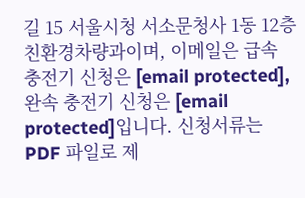길 15 서울시청 서소문청사 1동 12층 친환경차량과이며, 이메일은 급속 충전기 신청은 [email protected], 완속 충전기 신청은 [email protected]입니다. 신청서류는 PDF 파일로 제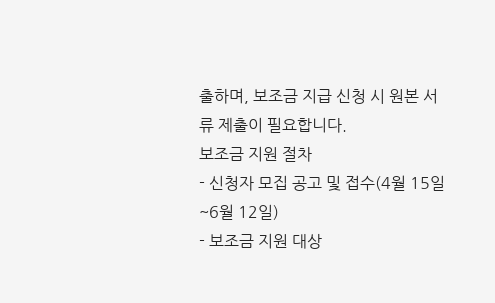출하며, 보조금 지급 신청 시 원본 서류 제출이 필요합니다.
보조금 지원 절차
- 신청자 모집 공고 및 접수(4월 15일~6월 12일)
- 보조금 지원 대상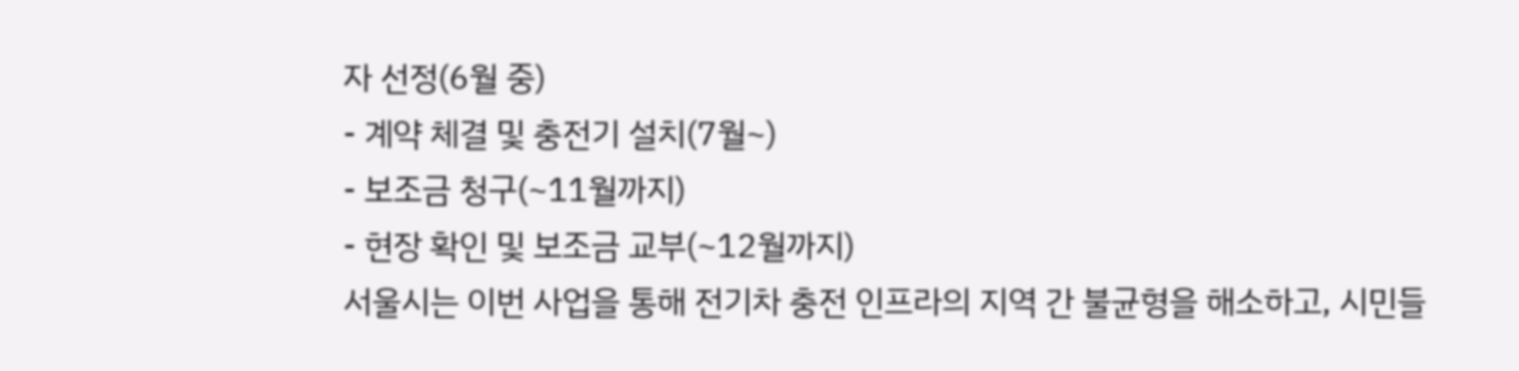자 선정(6월 중)
- 계약 체결 및 충전기 설치(7월~)
- 보조금 청구(~11월까지)
- 현장 확인 및 보조금 교부(~12월까지)
서울시는 이번 사업을 통해 전기차 충전 인프라의 지역 간 불균형을 해소하고, 시민들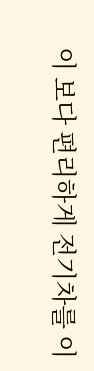이 보다 편리하게 전기차를 이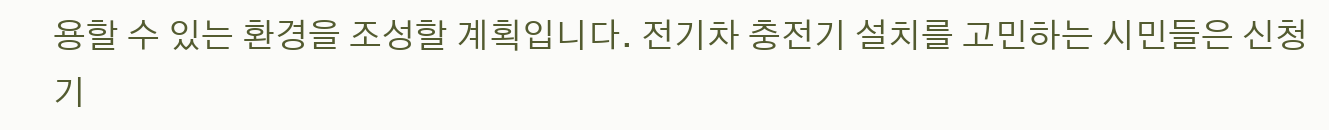용할 수 있는 환경을 조성할 계획입니다. 전기차 충전기 설치를 고민하는 시민들은 신청 기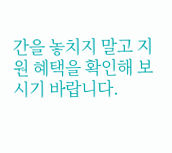간을 놓치지 말고 지원 혜택을 확인해 보시기 바랍니다.